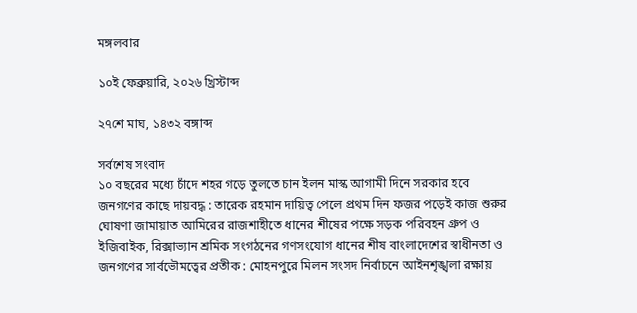মঙ্গলবার

১০ই ফেব্রুয়ারি, ২০২৬ খ্রিস্টাব্দ

২৭শে মাঘ, ১৪৩২ বঙ্গাব্দ

সর্বশেষ সংবাদ
১০ বছরের মধ্যে চাঁদে শহর গড়ে তুলতে চান ইলন মাস্ক আগামী দিনে সরকার হবে জনগণের কাছে দায়বদ্ধ : তারেক রহমান দায়িত্ব পেলে প্রথম দিন ফজর পড়েই কাজ শুরুর ঘোষণা জামায়াত আমিরের রাজশাহীতে ধানের শীষের পক্ষে সড়ক পরিবহন গ্রুপ ও ইজিবাইক, রিক্সাভ্যান শ্রমিক সংগঠনের গণসংযোগ ধানের শীষ বাংলাদেশের স্বাধীনতা ও জনগণের সার্বভৌমত্বের প্রতীক : মোহনপুরে মিলন সংসদ নির্বাচনে আইনশৃঙ্খলা রক্ষায়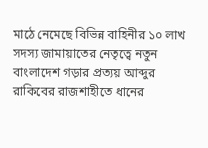মাঠে নেমেছে বিভিন্ন বাহিনীর ১০ লাখ সদস্য জামায়াতের নেতৃত্বে নতুন বাংলাদেশ গড়ার প্রত্যয় আব্দুর রাকিবের রাজশাহীতে ধানের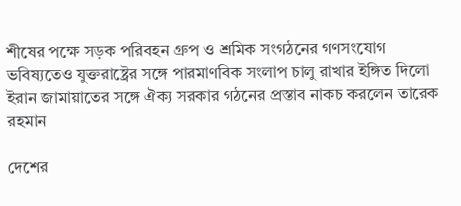শীষের পক্ষে সড়ক পরিবহন গ্রুপ ও শ্রমিক সংগঠনের গণসংযোগ ভবিষ্যতেও যুক্তরাষ্ট্রের সঙ্গে পারমাণবিক সংলাপ চালু রাখার ইঙ্গিত দিলো ইরান জামায়াতের সঙ্গে ঐক্য সরকার গঠনের প্রস্তাব নাকচ করলেন তারেক রহমান

দেশের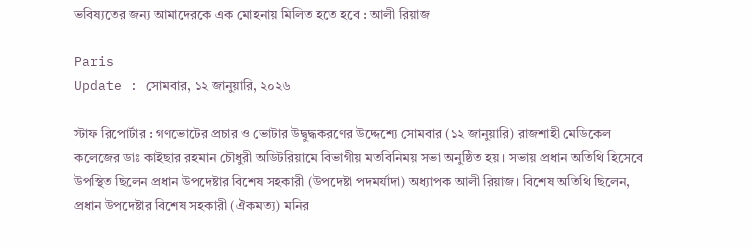ভবিষ্যতের জন্য আমাদেরকে এক মোহনায় মিলিত হতে হবে : আলী রিয়াজ

Paris
Update : সোমবার, ১২ জানুয়ারি, ২০২৬

স্টাফ রিপোর্টার : গণভোটের প্রচার ও ভোটার উদ্বুদ্ধকরণের উদ্দেশ্যে সোমবার (১২ জানুয়ারি) রাজশাহী মেডিকেল কলেজের ডাঃ কাইছার রহমান চৌধুরী অডিটরিয়ামে বিভাগীয় মতবিনিময় সভা অনুষ্ঠিত হয়। সভায় প্রধান অতিথি হিসেবে উপস্থিত ছিলেন প্রধান উপদেষ্টার বিশেষ সহকারী (উপদেষ্টা পদমর্যাদা) অধ্যাপক আলী রিয়াজ। বিশেষ অতিথি ছিলেন, প্রধান উপদেষ্টার বিশেষ সহকারী (ঐকমত্য) মনির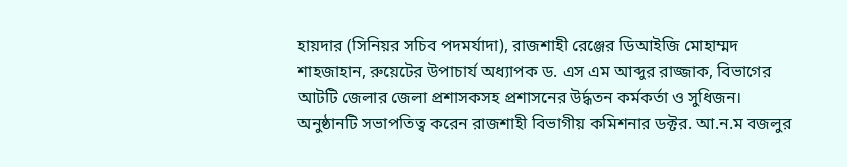হায়দার (সিনিয়র সচিব পদমর্যাদা), রাজশাহী রেঞ্জের ডিআইজি মোহাম্মদ শাহজাহান, রুয়েটের উপাচার্য অধ্যাপক ড. এস এম আব্দুর রাজ্জাক, বিভাগের আটটি জেলার জেলা প্রশাসকসহ প্রশাসনের উর্দ্ধতন কর্মকর্তা ও সুধিজন। অনুষ্ঠানটি সভাপতিত্ব করেন রাজশাহী বিভাগীয় কমিশনার ডক্টর. আ.ন.ম বজলুর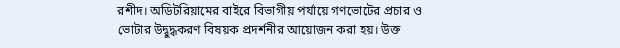রশীদ। অডিটরিয়ামের বাইরে বিভাগীয় পর্যায়ে গণভোটের প্রচার ও ভোটার উদ্বুদ্ধকরণ বিষয়ক প্রদর্শনীর আয়োজন করা হয়। উক্ত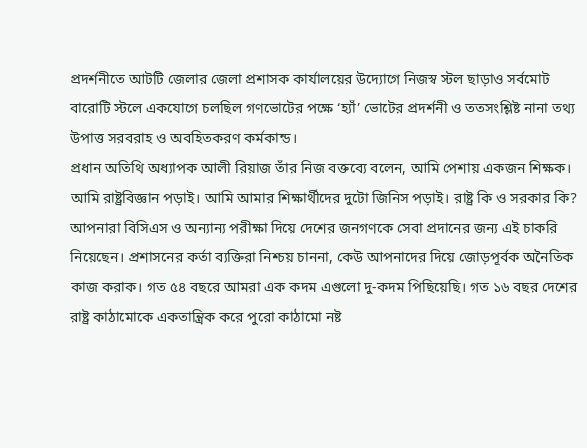প্রদর্শনীতে আটটি জেলার জেলা প্রশাসক কার্যালয়ের উদ্যোগে নিজস্ব স্টল ছাড়াও সর্বমোট বারোটি স্টলে একযোগে চলছিল গণভোটের পক্ষে ‘হ্যাঁ’ ভোটের প্রদর্শনী ও ততসংশ্লিষ্ট নানা তথ্য উপাত্ত সরবরাহ ও অবহিতকরণ কর্মকান্ড।
প্রধান অতিথি অধ্যাপক আলী রিয়াজ তাঁর নিজ বক্তব্যে বলেন, আমি পেশায় একজন শিক্ষক। আমি রাষ্ট্রবিজ্ঞান পড়াই। আমি আমার শিক্ষার্থীদের দুটো জিনিস পড়াই। রাষ্ট্র কি ও সরকার কি? আপনারা বিসিএস ও অন্যান্য পরীক্ষা দিয়ে দেশের জনগণকে সেবা প্রদানের জন্য এই চাকরি নিয়েছেন। প্রশাসনের কর্তা ব্যক্তিরা নিশ্চয় চাননা, কেউ আপনাদের দিয়ে জোড়পূর্বক অনৈতিক কাজ করাক। গত ৫৪ বছরে আমরা এক কদম এগুলো দু-কদম পিছিয়েছি। গত ১৬ বছর দেশের রাষ্ট্র কাঠামোকে একতান্ত্রিক করে পুরো কাঠামো নষ্ট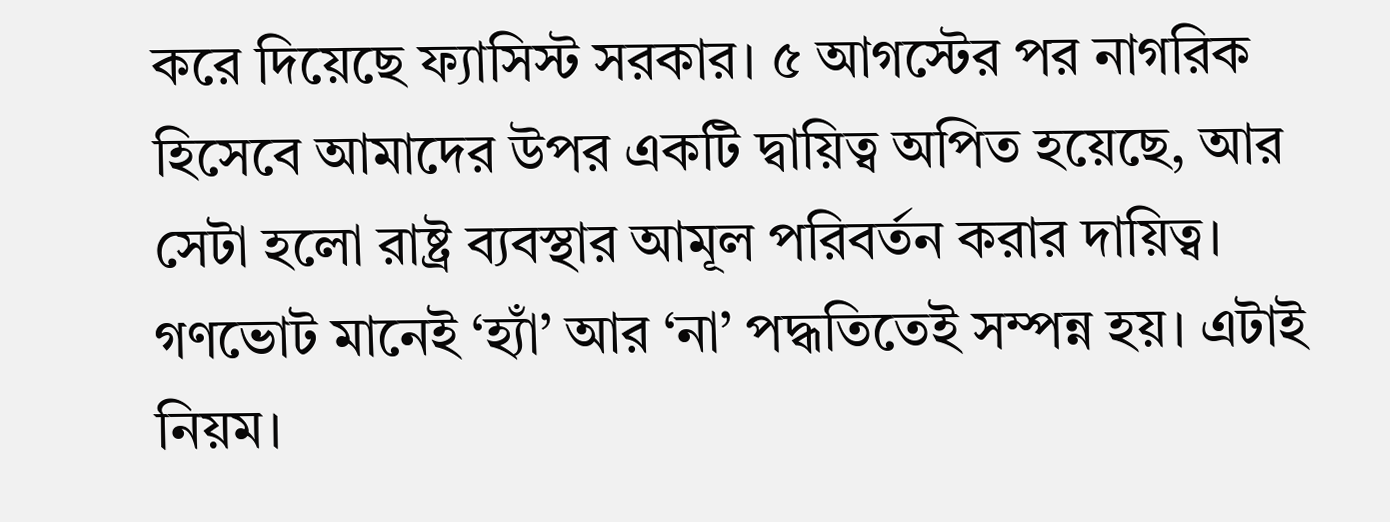করে দিয়েছে ফ্যাসিস্ট সরকার। ৫ আগস্টের পর নাগরিক হিসেবে আমাদের উপর একটি দ্বায়িত্ব অপিত হয়েছে, আর সেটা হলো রাষ্ট্র ব্যবস্থার আমূল পরিবর্তন করার দায়িত্ব। গণভোট মানেই ‘হ্যাঁ’ আর ‘না’ পদ্ধতিতেই সম্পন্ন হয়। এটাই নিয়ম।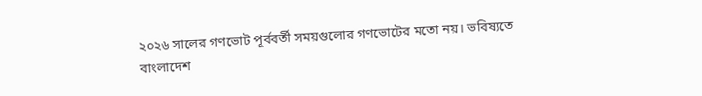২০২৬ সালের গণভোট পূর্ববর্তী সময়গুলোর গণভোটের মতো নয়। ভবিষ্যতে বাংলাদেশ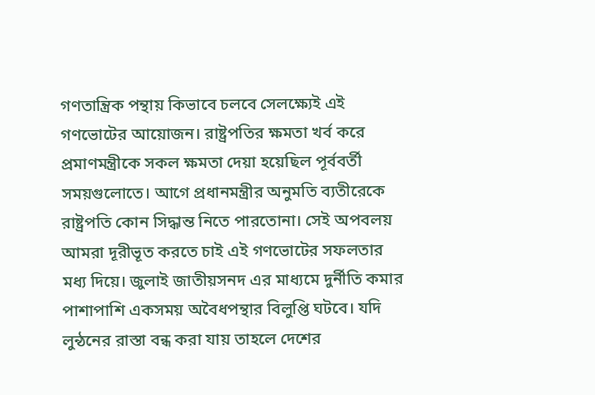গণতান্ত্রিক পন্থায় কিভাবে চলবে সেলক্ষ্যেই এই গণভোটের আয়োজন। রাষ্ট্রপতির ক্ষমতা খর্ব করে প্রমাণমন্ত্রীকে সকল ক্ষমতা দেয়া হয়েছিল পূর্ববর্তী সময়গুলোতে। আগে প্রধানমন্ত্রীর অনুমতি ব্যতীরেকে রাষ্ট্রপতি কোন সিদ্ধান্ত নিতে পারতোনা। সেই অপবলয় আমরা দূরীভূত করতে চাই এই গণভোটের সফলতার মধ্য দিয়ে। জুলাই জাতীয়সনদ এর মাধ্যমে দুর্নীতি কমার পাশাপাশি একসময় অবৈধপন্থার বিলুপ্তি ঘটবে। যদি লুন্ঠনের রাস্তা বন্ধ করা যায় তাহলে দেশের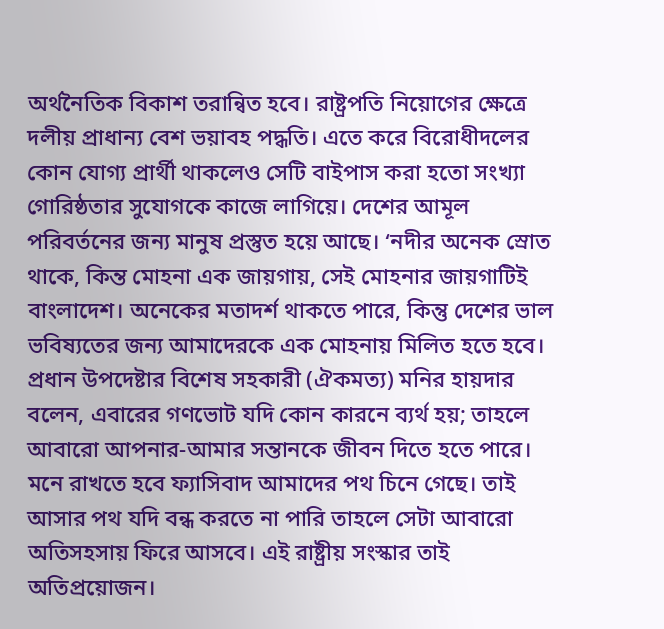অর্থনৈতিক বিকাশ তরান্বিত হবে। রাষ্ট্রপতি নিয়োগের ক্ষেত্রে দলীয় প্রাধান্য বেশ ভয়াবহ পদ্ধতি। এতে করে বিরোধীদলের কোন যোগ্য প্রার্থী থাকলেও সেটি বাইপাস করা হতো সংখ্যা গোরিষ্ঠতার সুযোগকে কাজে লাগিয়ে। দেশের আমূল পরিবর্তনের জন্য মানুষ প্রস্তুত হয়ে আছে। ‘নদীর অনেক স্রোত থাকে, কিন্ত মোহনা এক জায়গায়, সেই মোহনার জায়গাটিই বাংলাদেশ। অনেকের মতাদর্শ থাকতে পারে, কিন্তু দেশের ভাল ভবিষ্যতের জন্য আমাদেরকে এক মোহনায় মিলিত হতে হবে।
প্রধান উপদেষ্টার বিশেষ সহকারী (ঐকমত্য) মনির হায়দার বলেন, এবারের গণভোট যদি কোন কারনে ব্যর্থ হয়; তাহলে আবারো আপনার-আমার সন্তানকে জীবন দিতে হতে পারে। মনে রাখতে হবে ফ্যাসিবাদ আমাদের পথ চিনে গেছে। তাই আসার পথ যদি বন্ধ করতে না পারি তাহলে সেটা আবারো অতিসহসায় ফিরে আসবে। এই রাষ্ট্রীয় সংস্কার তাই অতিপ্রয়োজন।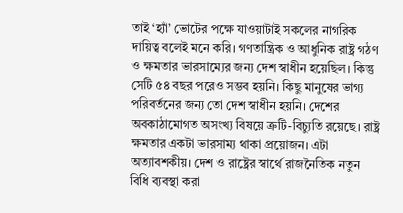তাই ‘হ্যাঁ’ ভোটের পক্ষে যাওয়াটাই সকলের নাগরিক দায়িত্ব বলেই মনে করি। গণতান্ত্রিক ও আধুনিক রাষ্ট্র গঠণ ও ক্ষমতার ভারসাম্যের জন্য দেশ স্বাধীন হয়েছিল। কিন্তু সেটি ৫৪ বছর পরেও সম্ভব হয়নি। কিছু মানুষের ভাগ্য পরিবর্তনের জন্য তো দেশ স্বাধীন হয়নি। দেশের অবকাঠামোগত অসংখ্য বিষয়ে ত্রুটি-বিচ্যুতি রয়েছে। রাষ্ট্র ক্ষমতার একটা ভারসাম্য থাকা প্রয়োজন। এটা অত্যাবশকীয়। দেশ ও রাষ্ট্রের স্বার্থে রাজনৈতিক নতুন বিধি ব্যবস্থা করা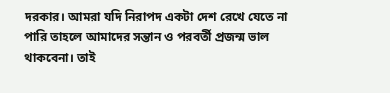দরকার। আমরা যদি নিরাপদ একটা দেশ রেখে যেতে না পারি তাহলে আমাদের সন্তান ও পরবর্তী প্রজন্ম ভাল থাকবেনা। তাই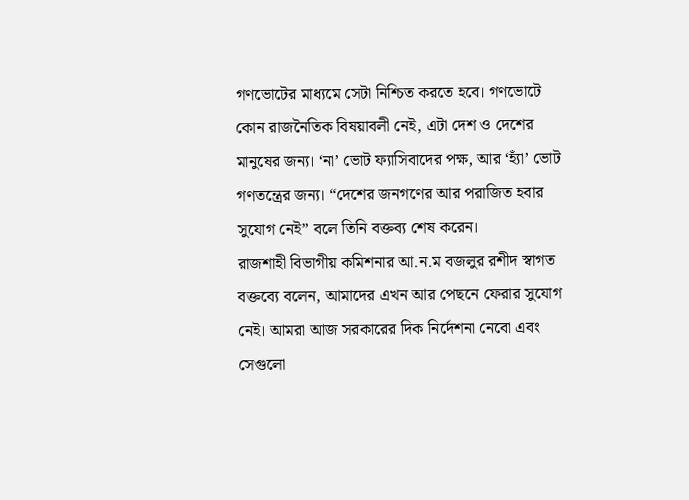গণভোটের মাধ্যমে সেটা নিশ্চিত করতে হবে। গণভোটে কোন রাজনৈতিক বিষয়াবলী নেই, এটা দেশ ও দেশের মানুষের জন্য। ‘না’ ভোট ফ্যাসিবাদের পক্ষ, আর ‘হ্যাঁ’ ভোট গণতন্ত্রের জন্য। “দেশের জনগণের আর পরাজিত হবার সুযোগ নেই” বলে তিনি বক্তব্য শেষ করেন।
রাজশাহী বিভাগীয় কমিশনার আ.ন.ম বজলুর রশীদ স্বাগত বক্তব্যে বলেন, আমাদের এখন আর পেছনে ফেরার সুযোগ নেই। আমরা আজ সরকারের দিক নির্দেশনা নেবো এবং সেগুলো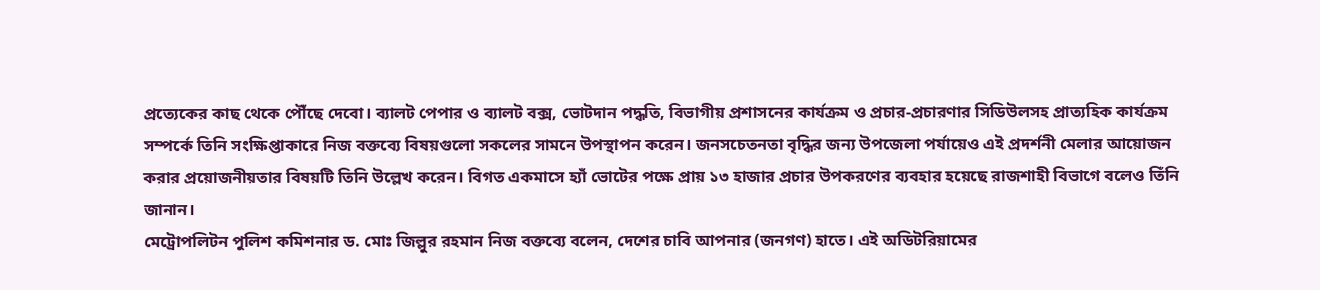প্রত্যেকের কাছ থেকে পৌঁছে দেবো। ব্যালট পেপার ও ব্যালট বক্স, ভোটদান পদ্ধতি, বিভাগীয় প্রশাসনের কার্যক্রম ও প্রচার-প্রচারণার সিডিউলসহ প্রাত্যহিক কার্যক্রম সম্পর্কে তিনি সংক্ষিপ্তাকারে নিজ বক্তব্যে বিষয়গুলো সকলের সামনে উপস্থাপন করেন। জনসচেতনতা বৃদ্ধির জন্য উপজেলা পর্যায়েও এই প্রদর্শনী মেলার আয়োজন করার প্রয়োজনীয়তার বিষয়টি তিনি উল্লেখ করেন। বিগত একমাসে হ্যাঁ ভোটের পক্ষে প্রায় ১৩ হাজার প্রচার উপকরণের ব্যবহার হয়েছে রাজশাহী বিভাগে বলেও তিঁনি জানান।
মেট্রোপলিটন পুলিশ কমিশনার ড. মোঃ জিল্লুর রহমান নিজ বক্তব্যে বলেন, দেশের চাবি আপনার (জনগণ) হাতে। এই অডিটরিয়ামের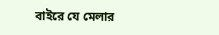বাইরে যে মেলার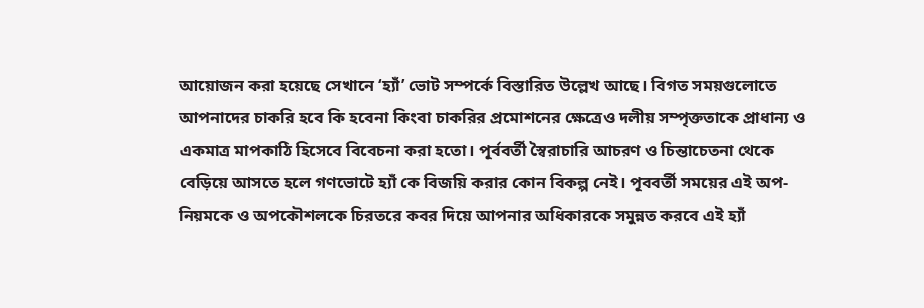আয়োজন করা হয়েছে সেখানে ‘হ্যাঁ’ ভোট সম্পর্কে বিস্তারিত উল্লেখ আছে। বিগত সময়গুলোতে আপনাদের চাকরি হবে কি হবেনা কিংবা চাকরির প্রমোশনের ক্ষেত্রেও দলীয় সম্পৃক্ততাকে প্রাধান্য ও একমাত্র মাপকাঠি হিসেবে বিবেচনা করা হতো। পূর্ববর্তী স্বৈরাচারি আচরণ ও চিন্তাচেতনা থেকে বেড়িয়ে আসতে হলে গণভোটে হ্যাঁ কে বিজয়ি করার কোন বিকল্প নেই। পূববর্তী সময়ের এই অপ-নিয়মকে ও অপকৌশলকে চিরতরে কবর দিয়ে আপনার অধিকারকে সমুন্নত করবে এই হ্যাঁ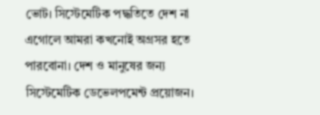ভোট। সিস্টেমেটিক পদ্ধতিতে দেশ না এগোলে আমরা কখনোই অগ্রসর হতে পারবোনা। দেশ ও মানুষের জন্য সিস্টেমেটিক ডেভেলপমেন্ট প্রয়োজন।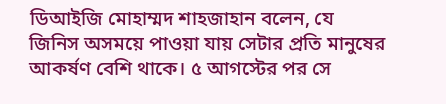ডিআইজি মোহাম্মদ শাহজাহান বলেন, যে জিনিস অসময়ে পাওয়া যায় সেটার প্রতি মানুষের আকর্ষণ বেশি থাকে। ৫ আগস্টের পর সে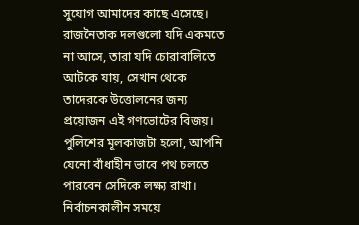সুযোগ আমাদের কাছে এসেছে। রাজনৈতাক দলগুলো যদি একমতে না আসে, তারা যদি চোরাবালিতে আটকে যায়, সেখান থেকে তাদেরকে উত্তোলনের জন্য প্রয়োজন এই গণভোটের বিজয়। পুলিশের মূলকাজটা হলো, আপনি যেনো বাঁধাহীন ভাবে পথ চলতে পারবেন সেদিকে লক্ষ্য রাখা। নির্বাচনকালীন সময়ে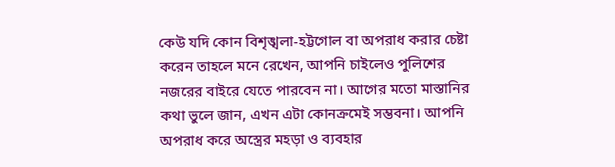কেউ যদি কোন বিশৃঙ্খলা-হট্টগোল বা অপরাধ করার চেষ্টা করেন তাহলে মনে রেখেন, আপনি চাইলেও পুলিশের নজরের বাইরে যেতে পারবেন না। আগের মতো মাস্তানির কথা ভুলে জান, এখন এটা কোনক্রমেই সম্ভবনা। আপনি অপরাধ করে অস্ত্রের মহড়া ও ব্যবহার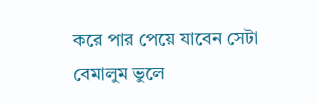করে পার পেয়ে যাবেন সেটা বেমালুম ভুলে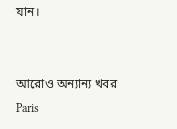যান।


আরোও অন্যান্য খবর
Paris